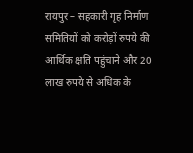रायपुर – सहकारी गृह निर्माण समितियों को करोड़ों रुपये की आर्थिक क्षति पहुंचाने और 20 लाख रुपये से अधिक के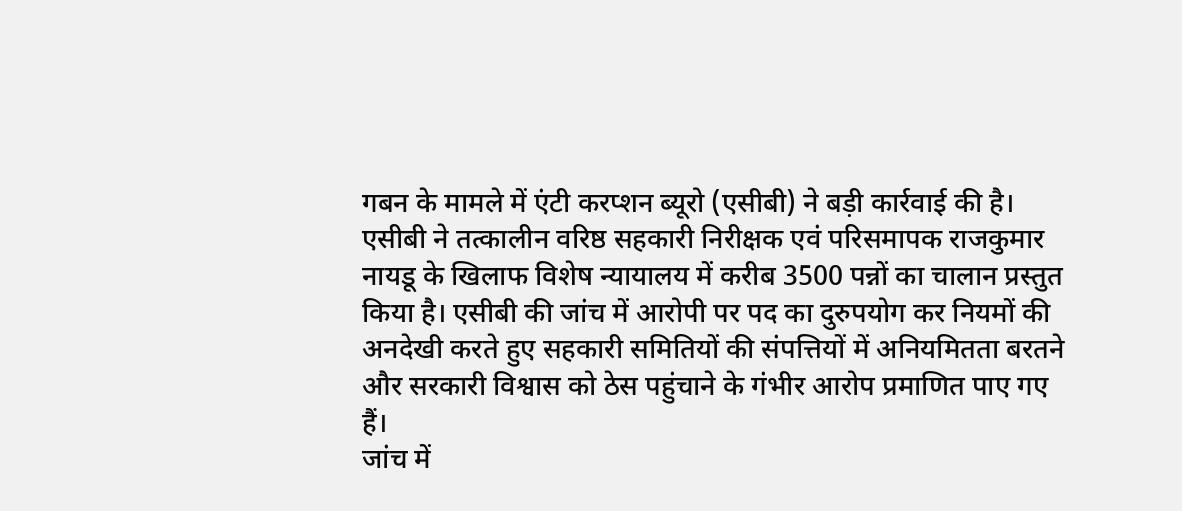गबन के मामले में एंटी करप्शन ब्यूरो (एसीबी) ने बड़ी कार्रवाई की है। एसीबी ने तत्कालीन वरिष्ठ सहकारी निरीक्षक एवं परिसमापक राजकुमार नायडू के खिलाफ विशेष न्यायालय में करीब 3500 पन्नों का चालान प्रस्तुत किया है। एसीबी की जांच में आरोपी पर पद का दुरुपयोग कर नियमों की अनदेखी करते हुए सहकारी समितियों की संपत्तियों में अनियमितता बरतने और सरकारी विश्वास को ठेस पहुंचाने के गंभीर आरोप प्रमाणित पाए गए हैं।
जांच में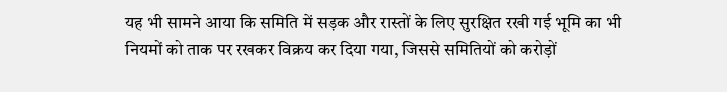यह भी सामने आया कि समिति में सड़क और रास्तों के लिए सुरक्षित रखी गई भूमि का भी नियमों को ताक पर रखकर विक्रय कर दिया गया, जिससे समितियों को करोड़ों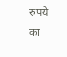रुपये का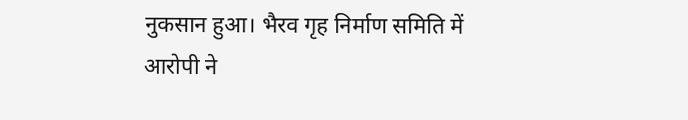नुकसान हुआ। भैरव गृह निर्माण समिति में आरोपी ने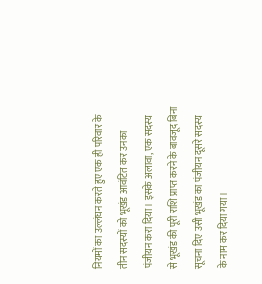नियमों का उल्लंघन करते हुए एक ही परिवार के तीन सदस्यों को भूखंड आवंटित कर उनका पंजीयन करा दिया। इसके अलावा, एक सदस्य से भूखंड की पूरी राशि प्राप्त करने के बावजूद बिना सूचना दिए उसी भूखंड का पंजीयन दूसरे सदस्य के नाम कर दिया गया।